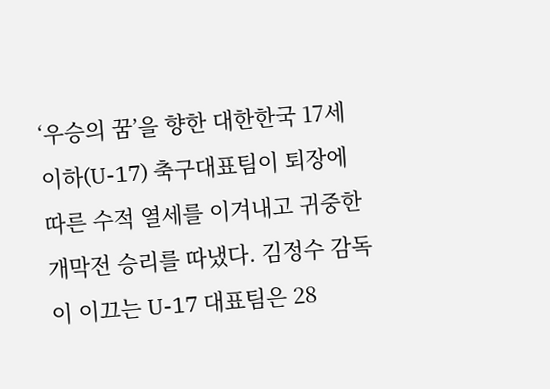‘우승의 꿈’을 향한 대한한국 17세 이하(U-17) 축구대표팀이 퇴장에 따른 수적 열세를 이겨내고 귀중한 개막전 승리를 따냈다. 김정수 감독이 이끄는 U-17 대표팀은 28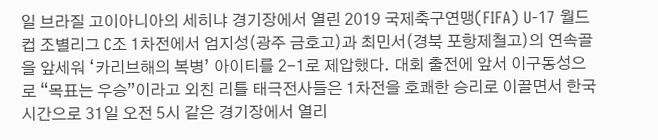일 브라질 고이아니아의 세히냐 경기장에서 열린 2019 국제축구연맹(FIFA) U-17 월드컵 조별리그 C조 1차전에서 엄지성(광주 금호고)과 최민서(경북 포항제철고)의 연속골을 앞세워 ‘카리브해의 복병’ 아이티를 2-1로 제압했다. 대회 출전에 앞서 이구동성으로 “목표는 우승”이라고 외친 리틀 태극전사들은 1차전을 호쾌한 승리로 이끌면서 한국시간으로 31일 오전 5시 같은 경기장에서 열리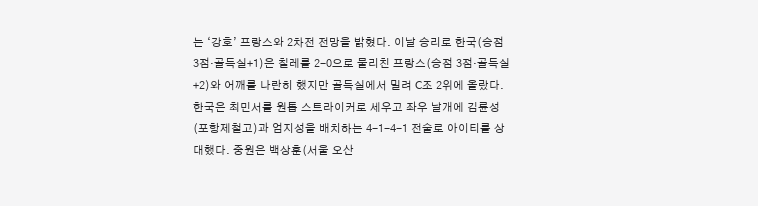는 ‘강호’ 프랑스와 2차전 전망을 밝혔다. 이날 승리로 한국(승점 3점·골득실+1)은 칠레를 2-0으로 물리친 프랑스(승점 3점·골득실+2)와 어깨를 나란히 했지만 골득실에서 밀려 C조 2위에 올랐다. 한국은 최민서를 원톱 스트라이커로 세우고 좌우 날개에 김륜성(포항제철고)과 엄지성을 배치하는 4-1-4-1 전술로 아이티를 상대했다. 중원은 백상훈(서울 오산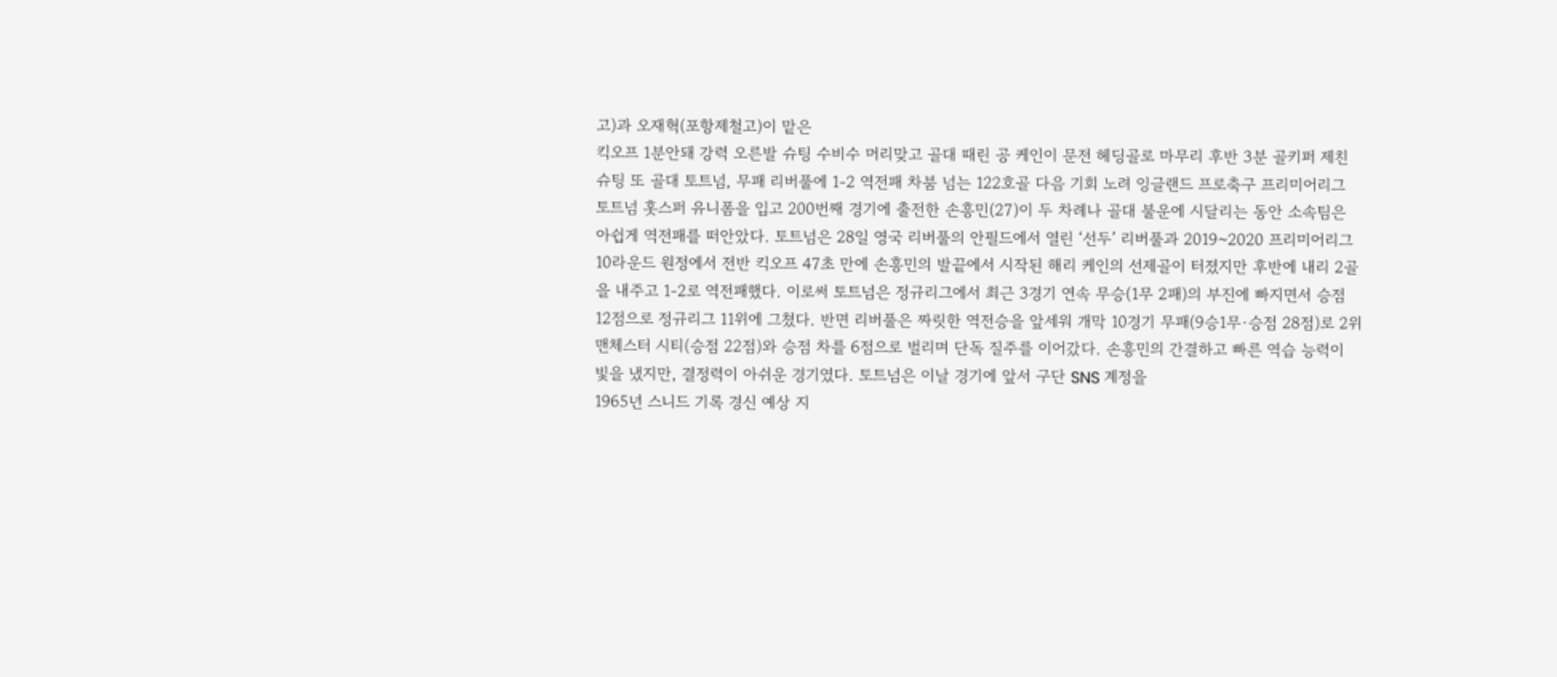고)과 오재혁(포항제철고)이 맡은
킥오프 1분안돼 강력 오른발 슈팅 수비수 머리맞고 골대 때린 공 케인이 문전 헤딩골로 마무리 후반 3분 골키퍼 제친 슈팅 또 골대 토트넘, 무패 리버풀에 1-2 역전패 차붐 넘는 122호골 다음 기회 노려 잉글랜드 프로축구 프리미어리그 토트넘 홋스퍼 유니폼을 입고 200번째 경기에 출전한 손흥민(27)이 두 차례나 골대 불운에 시달리는 동안 소속팀은 아쉽게 역전패를 떠안았다. 토트넘은 28일 영국 리버풀의 안필드에서 열린 ‘선두’ 리버풀과 2019~2020 프리미어리그 10라운드 원정에서 전반 킥오프 47초 만에 손흥민의 발끝에서 시작된 해리 케인의 선제골이 터졌지만 후반에 내리 2골을 내주고 1-2로 역전패했다. 이로써 토트넘은 정규리그에서 최근 3경기 연속 무승(1무 2패)의 부진에 빠지면서 승점 12점으로 정규리그 11위에 그쳤다. 반면 리버풀은 짜릿한 역전승을 앞세워 개막 10경기 무패(9승1무·승점 28점)로 2위 맨체스터 시티(승점 22점)와 승점 차를 6점으로 벌리며 단독 질주를 이어갔다. 손흥민의 간결하고 빠른 역습 능력이 빛을 냈지만, 결정력이 아쉬운 경기였다. 토트넘은 이날 경기에 앞서 구단 SNS 계정을
1965년 스니드 기록 경신 예상 지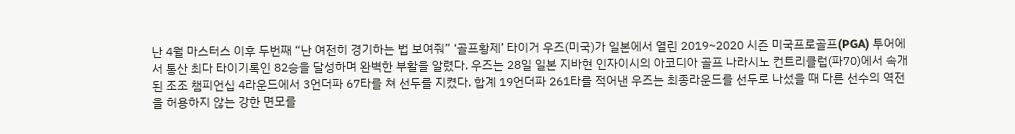난 4월 마스터스 이후 두번째 “난 여전히 경기하는 법 보여줘” ‘골프황제’ 타이거 우즈(미국)가 일본에서 열린 2019~2020 시즌 미국프로골프(PGA) 투어에서 통산 최다 타이기록인 82승을 달성하며 완벽한 부활을 알렸다. 우즈는 28일 일본 지바현 인자이시의 아코디아 골프 나라시노 컨트리클럽(파70)에서 속개된 조조 챔피언십 4라운드에서 3언더파 67타를 쳐 선두를 지켰다. 합계 19언더파 261타를 적어낸 우즈는 최종라운드를 선두로 나섰을 때 다른 선수의 역전을 허용하지 않는 강한 면모를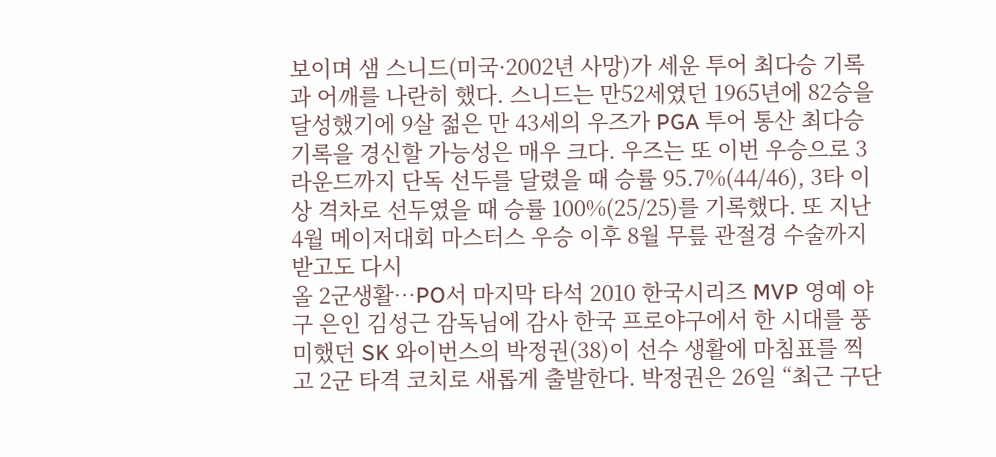보이며 샘 스니드(미국·2002년 사망)가 세운 투어 최다승 기록과 어깨를 나란히 했다. 스니드는 만52세였던 1965년에 82승을 달성했기에 9살 젊은 만 43세의 우즈가 PGA 투어 통산 최다승 기록을 경신할 가능성은 매우 크다. 우즈는 또 이번 우승으로 3라운드까지 단독 선두를 달렸을 때 승률 95.7%(44/46), 3타 이상 격차로 선두였을 때 승률 100%(25/25)를 기록했다. 또 지난 4월 메이저대회 마스터스 우승 이후 8월 무릎 관절경 수술까지 받고도 다시
올 2군생활…PO서 마지막 타석 2010 한국시리즈 MVP 영예 야구 은인 김성근 감독님에 감사 한국 프로야구에서 한 시대를 풍미했던 SK 와이번스의 박정권(38)이 선수 생활에 마침표를 찍고 2군 타격 코치로 새롭게 출발한다. 박정권은 26일 “최근 구단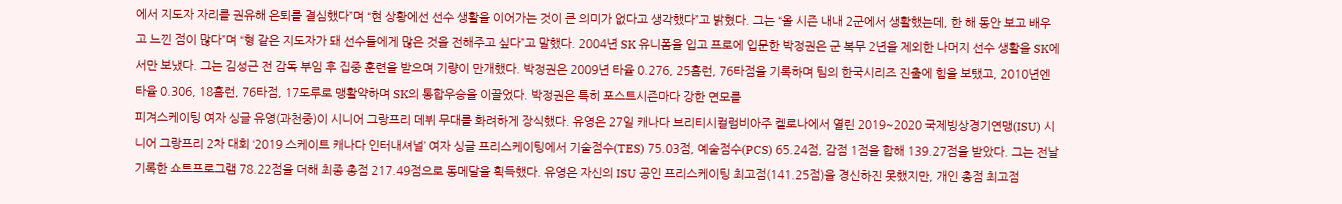에서 지도자 자리를 권유해 은퇴를 결심했다”며 “현 상황에선 선수 생활을 이어가는 것이 큰 의미가 없다고 생각했다”고 밝혔다. 그는 “올 시즌 내내 2군에서 생활했는데, 한 해 동안 보고 배우고 느낀 점이 많다”며 “형 같은 지도자가 돼 선수들에게 많은 것을 전해주고 싶다”고 말했다. 2004년 SK 유니폼을 입고 프로에 입문한 박정권은 군 복무 2년을 제외한 나머지 선수 생활을 SK에서만 보냈다. 그는 김성근 전 감독 부임 후 집중 훈련을 받으며 기량이 만개했다. 박정권은 2009년 타율 0.276, 25홈런, 76타점을 기록하며 팀의 한국시리즈 진출에 힘을 보탰고, 2010년엔 타율 0.306, 18홈런, 76타점, 17도루로 맹활약하며 SK의 통합우승을 이끌었다. 박정권은 특히 포스트시즌마다 강한 면모를
피겨스케이팅 여자 싱글 유영(과천중)이 시니어 그랑프리 데뷔 무대를 화려하게 장식했다. 유영은 27일 캐나다 브리티시컬럼비아주 켈로나에서 열린 2019~2020 국제빙상경기연맹(ISU) 시니어 그랑프리 2차 대회 ‘2019 스케이트 캐나다 인터내셔널’ 여자 싱글 프리스케이팅에서 기술점수(TES) 75.03점, 예술점수(PCS) 65.24점, 감점 1점을 합해 139.27점을 받았다. 그는 전날 기록한 쇼트프로그램 78.22점을 더해 최종 총점 217.49점으로 동메달을 획득했다. 유영은 자신의 ISU 공인 프리스케이팅 최고점(141.25점)을 경신하진 못했지만, 개인 총점 최고점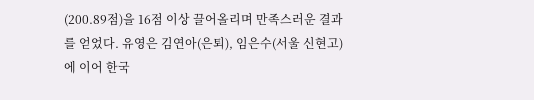(200.89점)을 16점 이상 끌어올리며 만족스러운 결과를 얻었다. 유영은 김연아(은퇴), 임은수(서울 신현고)에 이어 한국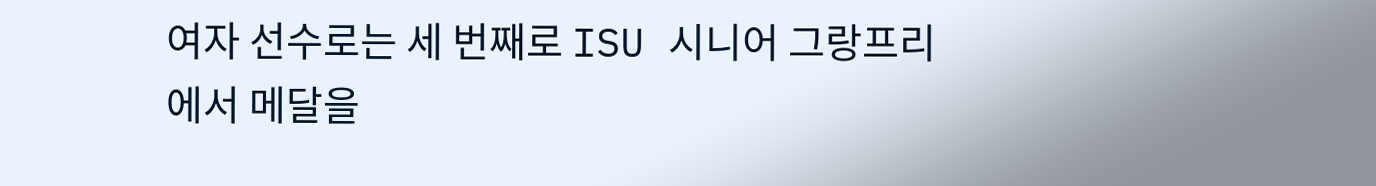여자 선수로는 세 번째로 ISU 시니어 그랑프리에서 메달을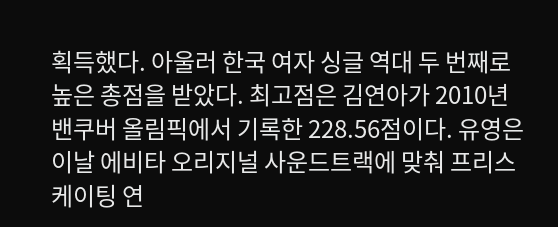획득했다. 아울러 한국 여자 싱글 역대 두 번째로 높은 총점을 받았다. 최고점은 김연아가 2010년 밴쿠버 올림픽에서 기록한 228.56점이다. 유영은 이날 에비타 오리지널 사운드트랙에 맞춰 프리스케이팅 연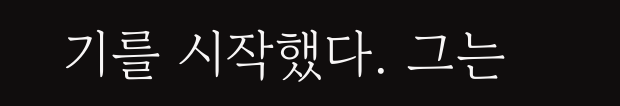기를 시작했다. 그는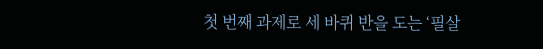첫 번째 과제로 세 바퀴 반을 도는 ‘필살